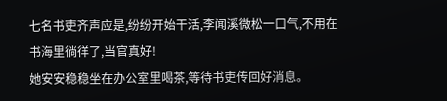七名书吏齐声应是,纷纷开始干活,李闻溪微松一口气,不用在书海里徜徉了,当官真好!
她安安稳稳坐在办公室里喝茶,等待书吏传回好消息。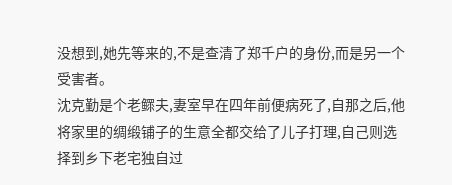没想到,她先等来的,不是查清了郑千户的身份,而是另一个受害者。
沈克勤是个老鳏夫,妻室早在四年前便病死了,自那之后,他将家里的绸缎铺子的生意全都交给了儿子打理,自己则选择到乡下老宅独自过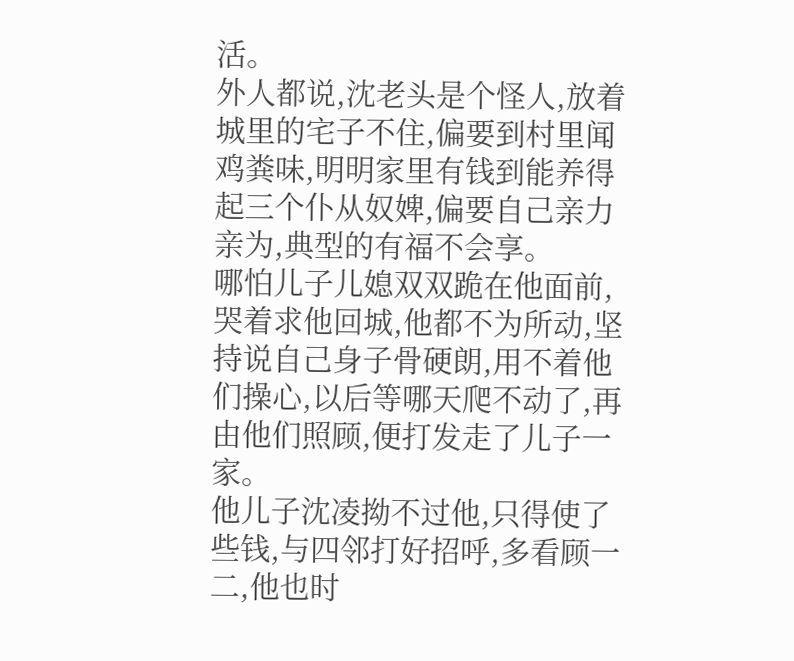活。
外人都说,沈老头是个怪人,放着城里的宅子不住,偏要到村里闻鸡粪味,明明家里有钱到能养得起三个仆从奴婢,偏要自己亲力亲为,典型的有福不会享。
哪怕儿子儿媳双双跪在他面前,哭着求他回城,他都不为所动,坚持说自己身子骨硬朗,用不着他们操心,以后等哪天爬不动了,再由他们照顾,便打发走了儿子一家。
他儿子沈凌拗不过他,只得使了些钱,与四邻打好招呼,多看顾一二,他也时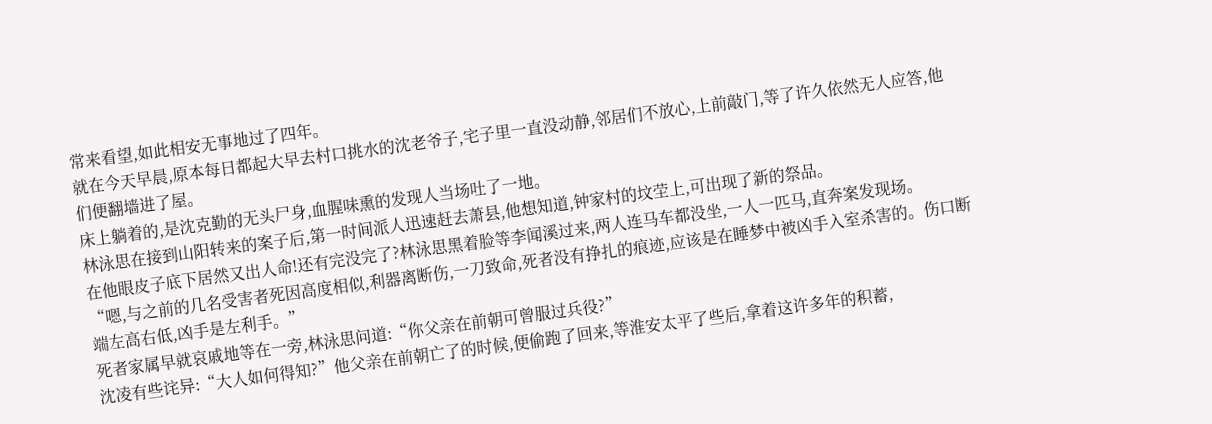常来看望,如此相安无事地过了四年。
就在今天早晨,原本每日都起大早去村口挑水的沈老爷子,宅子里一直没动静,邻居们不放心,上前敲门,等了许久依然无人应答,他们便翻墙进了屋。
床上躺着的,是沈克勤的无头尸身,血腥味熏的发现人当场吐了一地。
林泳思在接到山阳转来的案子后,第一时间派人迅速赶去萧县,他想知道,钟家村的坟茔上,可出现了新的祭品。
在他眼皮子底下居然又出人命!还有完没完了?林泳思黑着脸等李闻溪过来,两人连马车都没坐,一人一匹马,直奔案发现场。
“嗯,与之前的几名受害者死因高度相似,利器离断伤,一刀致命,死者没有挣扎的痕迹,应该是在睡梦中被凶手入室杀害的。伤口断端左高右低,凶手是左利手。”
死者家属早就哀戚地等在一旁,林泳思问道:“你父亲在前朝可曾服过兵役?”
沈凌有些诧异:“大人如何得知?”他父亲在前朝亡了的时候,便偷跑了回来,等淮安太平了些后,拿着这许多年的积蓄,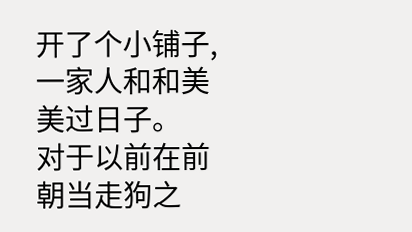开了个小铺子,一家人和和美美过日子。
对于以前在前朝当走狗之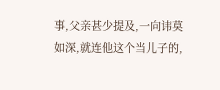事,父亲甚少提及,一向讳莫如深,就连他这个当儿子的,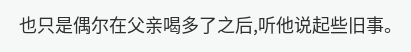也只是偶尔在父亲喝多了之后,听他说起些旧事。